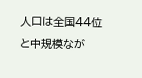人口は全国44位と中規模なが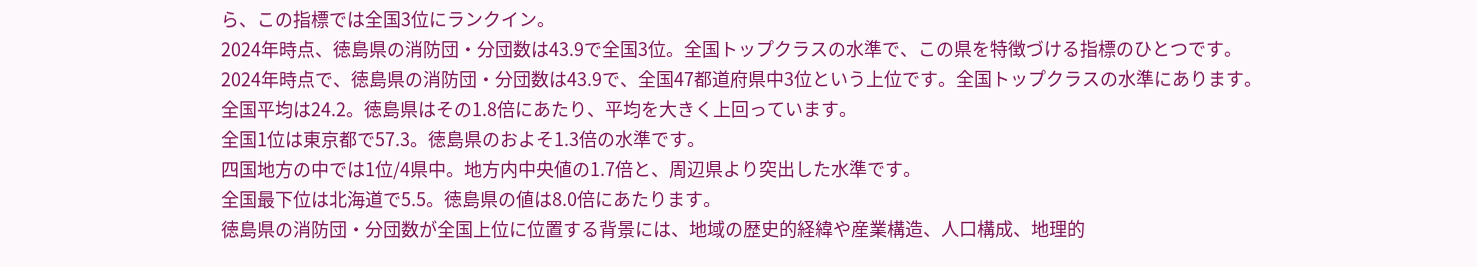ら、この指標では全国3位にランクイン。
2024年時点、徳島県の消防団・分団数は43.9で全国3位。全国トップクラスの水準で、この県を特徴づける指標のひとつです。
2024年時点で、徳島県の消防団・分団数は43.9で、全国47都道府県中3位という上位です。全国トップクラスの水準にあります。
全国平均は24.2。徳島県はその1.8倍にあたり、平均を大きく上回っています。
全国1位は東京都で57.3。徳島県のおよそ1.3倍の水準です。
四国地方の中では1位/4県中。地方内中央値の1.7倍と、周辺県より突出した水準です。
全国最下位は北海道で5.5。徳島県の値は8.0倍にあたります。
徳島県の消防団・分団数が全国上位に位置する背景には、地域の歴史的経緯や産業構造、人口構成、地理的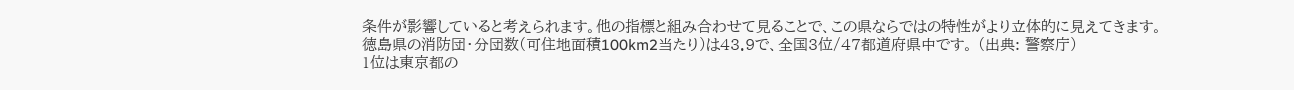条件が影響していると考えられます。他の指標と組み合わせて見ることで、この県ならではの特性がより立体的に見えてきます。
徳島県の消防団・分団数(可住地面積100km2当たり)は43.9で、全国3位/47都道府県中です。 (出典: 警察庁)
1位は東京都の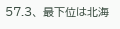57.3、 最下位は北海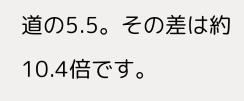道の5.5。その差は約10.4倍です。